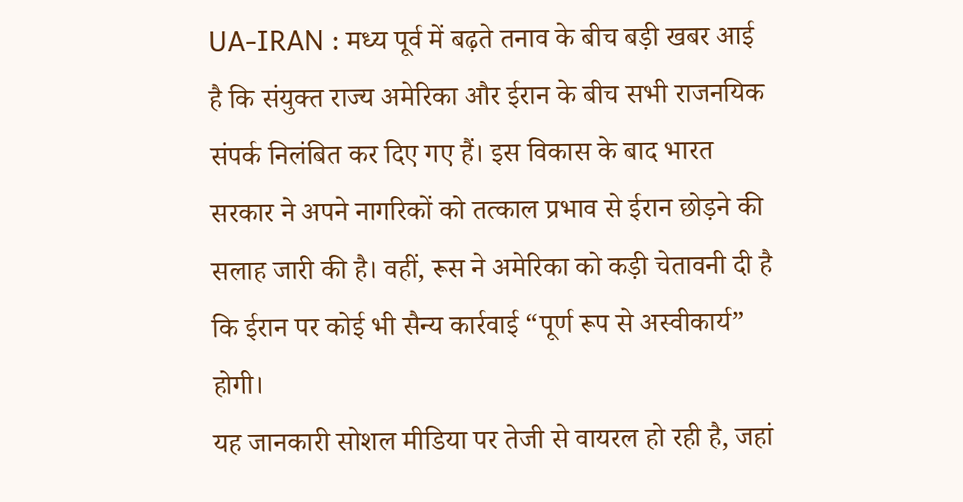UA-IRAN : मध्य पूर्व में बढ़ते तनाव के बीच बड़ी खबर आई है कि संयुक्त राज्य अमेरिका और ईरान के बीच सभी राजनयिक संपर्क निलंबित कर दिए गए हैं। इस विकास के बाद भारत सरकार ने अपने नागरिकों को तत्काल प्रभाव से ईरान छोड़ने की सलाह जारी की है। वहीं, रूस ने अमेरिका को कड़ी चेतावनी दी है कि ईरान पर कोई भी सैन्य कार्रवाई “पूर्ण रूप से अस्वीकार्य” होगी।
यह जानकारी सोशल मीडिया पर तेजी से वायरल हो रही है, जहां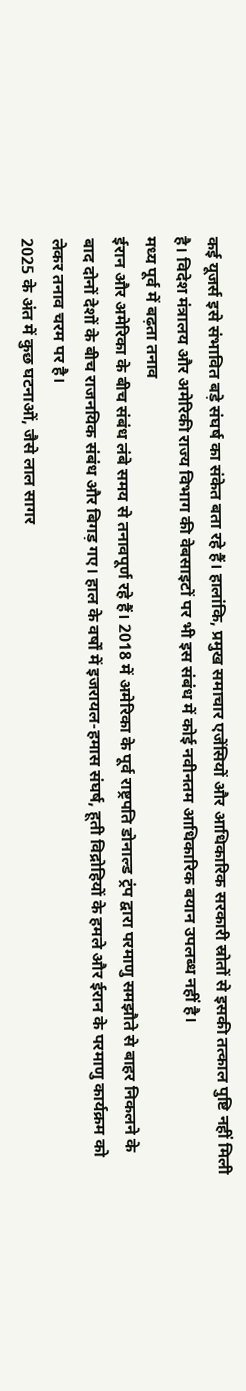कई यूजर्स इसे संभावित बड़े संघर्ष का संकेत बता रहे हैं। हालांकि, प्रमुख समाचार एजेंसियों और आधिकारिक सरकारी स्रोतों से इसकी तत्काल पुष्टि नहीं मिली है। विदेश मंत्रालय और अमेरिकी राज्य विभाग की वेबसाइटों पर भी इस संबंध में कोई नवीनतम आधिकारिक बयान उपलब्ध नहीं है।
मध्य पूर्व में बढ़ता तनाव
ईरान और अमेरिका के बीच संबंध लंबे समय से तनावपूर्ण रहे हैं। 2018 में अमेरिका के पूर्व राष्ट्रपति डोनाल्ड ट्रंप द्वारा परमाणु समझौते से बाहर निकलने के बाद दोनों देशों के बीच राजनयिक संबंध और बिगड़ गए। हाल के वर्षों में इजरायल-हमास संघर्ष, हूती विद्रोहियों के हमले और ईरान के परमाणु कार्यक्रम को लेकर तनाव चरम पर है।
2025 के अंत में कुछ घटनाओं, जैसे लाल सागर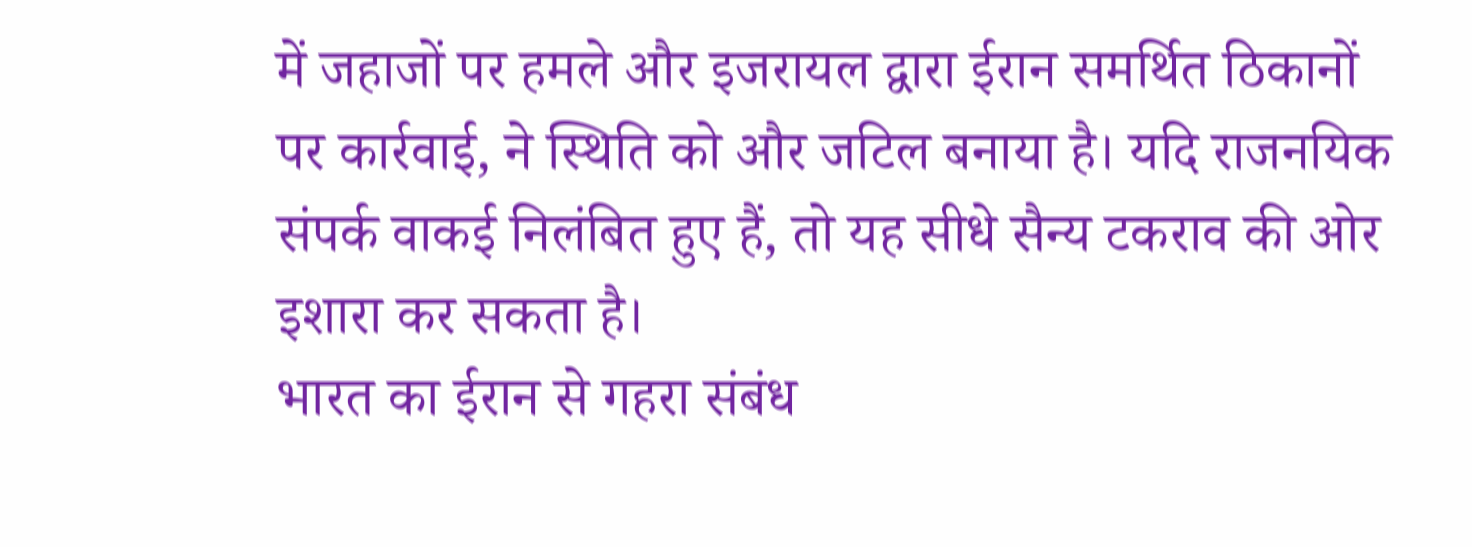में जहाजों पर हमले और इजरायल द्वारा ईरान समर्थित ठिकानों पर कार्रवाई, ने स्थिति को और जटिल बनाया है। यदि राजनयिक संपर्क वाकई निलंबित हुए हैं, तो यह सीधे सैन्य टकराव की ओर इशारा कर सकता है।
भारत का ईरान से गहरा संबंध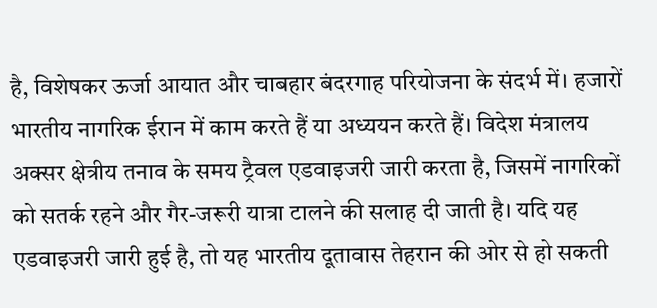है, विशेषकर ऊर्जा आयात और चाबहार बंदरगाह परियोजना के संदर्भ में। हजारों भारतीय नागरिक ईरान में काम करते हैं या अध्ययन करते हैं। विदेश मंत्रालय अक्सर क्षेत्रीय तनाव के समय ट्रैवल एडवाइजरी जारी करता है, जिसमें नागरिकों को सतर्क रहने और गैर-जरूरी यात्रा टालने की सलाह दी जाती है। यदि यह एडवाइजरी जारी हुई है, तो यह भारतीय दूतावास तेहरान की ओर से हो सकती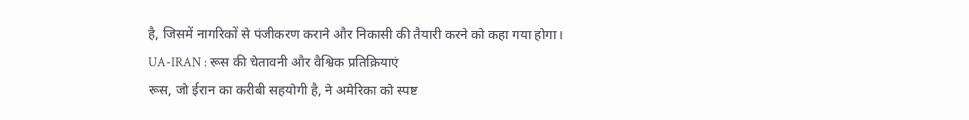है, जिसमें नागरिकों से पंजीकरण कराने और निकासी की तैयारी करने को कहा गया होगा।
UA-IRAN : रूस की चेतावनी और वैश्विक प्रतिक्रियाएं
रूस, जो ईरान का करीबी सहयोगी है, ने अमेरिका को स्पष्ट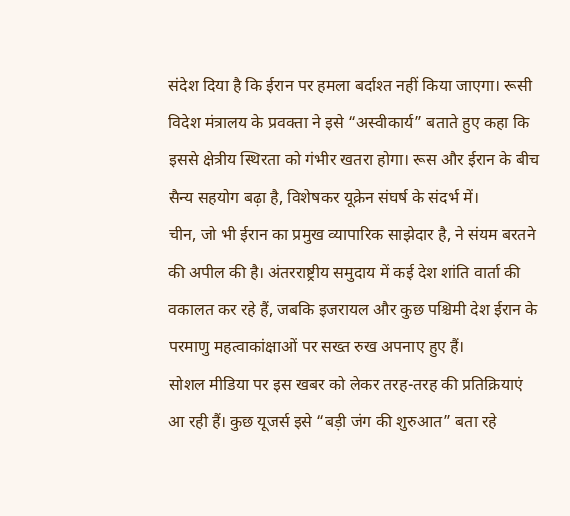संदेश दिया है कि ईरान पर हमला बर्दाश्त नहीं किया जाएगा। रूसी विदेश मंत्रालय के प्रवक्ता ने इसे “अस्वीकार्य” बताते हुए कहा कि इससे क्षेत्रीय स्थिरता को गंभीर खतरा होगा। रूस और ईरान के बीच सैन्य सहयोग बढ़ा है, विशेषकर यूक्रेन संघर्ष के संदर्भ में।
चीन, जो भी ईरान का प्रमुख व्यापारिक साझेदार है, ने संयम बरतने की अपील की है। अंतरराष्ट्रीय समुदाय में कई देश शांति वार्ता की वकालत कर रहे हैं, जबकि इजरायल और कुछ पश्चिमी देश ईरान के परमाणु महत्वाकांक्षाओं पर सख्त रुख अपनाए हुए हैं।
सोशल मीडिया पर इस खबर को लेकर तरह-तरह की प्रतिक्रियाएं आ रही हैं। कुछ यूजर्स इसे “बड़ी जंग की शुरुआत” बता रहे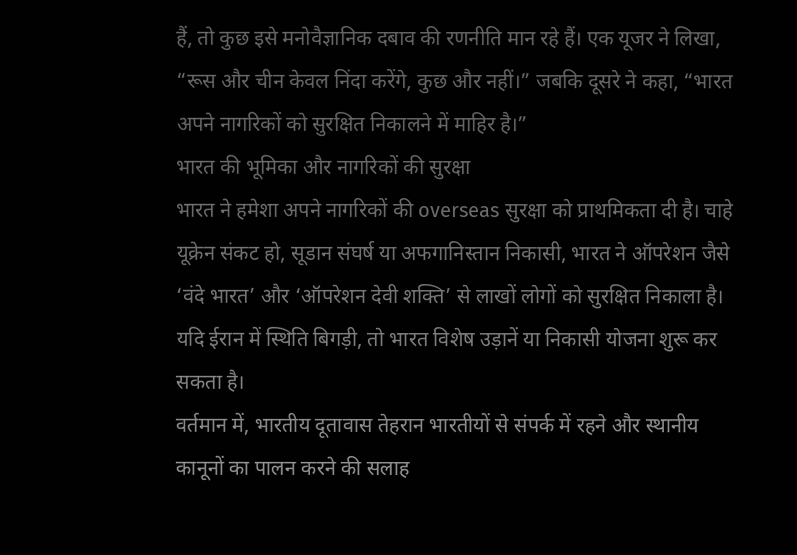हैं, तो कुछ इसे मनोवैज्ञानिक दबाव की रणनीति मान रहे हैं। एक यूजर ने लिखा, “रूस और चीन केवल निंदा करेंगे, कुछ और नहीं।” जबकि दूसरे ने कहा, “भारत अपने नागरिकों को सुरक्षित निकालने में माहिर है।”
भारत की भूमिका और नागरिकों की सुरक्षा
भारत ने हमेशा अपने नागरिकों की overseas सुरक्षा को प्राथमिकता दी है। चाहे यूक्रेन संकट हो, सूडान संघर्ष या अफगानिस्तान निकासी, भारत ने ऑपरेशन जैसे ‘वंदे भारत’ और ‘ऑपरेशन देवी शक्ति’ से लाखों लोगों को सुरक्षित निकाला है। यदि ईरान में स्थिति बिगड़ी, तो भारत विशेष उड़ानें या निकासी योजना शुरू कर सकता है।
वर्तमान में, भारतीय दूतावास तेहरान भारतीयों से संपर्क में रहने और स्थानीय कानूनों का पालन करने की सलाह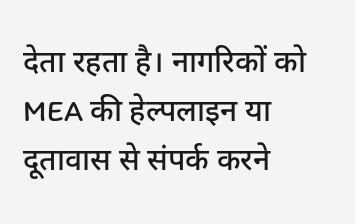देता रहता है। नागरिकों को MEA की हेल्पलाइन या दूतावास से संपर्क करने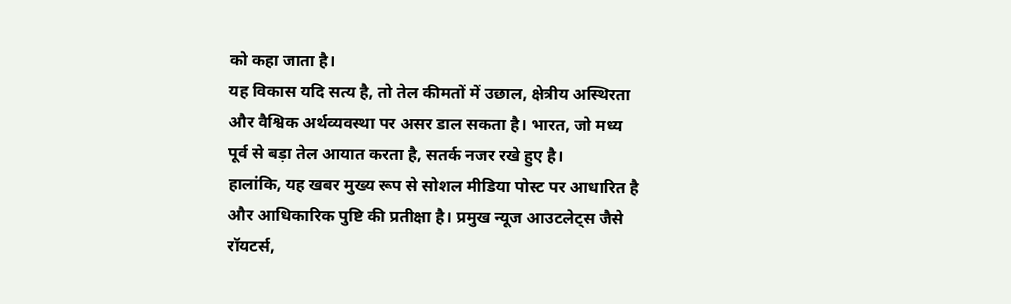को कहा जाता है।
यह विकास यदि सत्य है, तो तेल कीमतों में उछाल, क्षेत्रीय अस्थिरता और वैश्विक अर्थव्यवस्था पर असर डाल सकता है। भारत, जो मध्य पूर्व से बड़ा तेल आयात करता है, सतर्क नजर रखे हुए है।
हालांकि, यह खबर मुख्य रूप से सोशल मीडिया पोस्ट पर आधारित है और आधिकारिक पुष्टि की प्रतीक्षा है। प्रमुख न्यूज आउटलेट्स जैसे रॉयटर्स,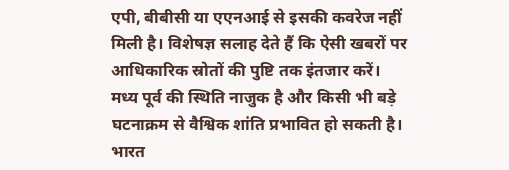एपी, बीबीसी या एएनआई से इसकी कवरेज नहीं मिली है। विशेषज्ञ सलाह देते हैं कि ऐसी खबरों पर आधिकारिक स्रोतों की पुष्टि तक इंतजार करें।
मध्य पूर्व की स्थिति नाजुक है और किसी भी बड़े घटनाक्रम से वैश्विक शांति प्रभावित हो सकती है। भारत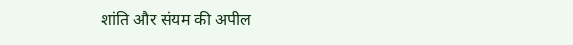शांति और संयम की अपील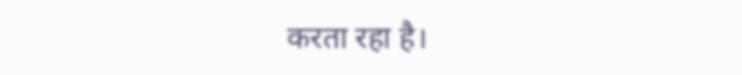करता रहा है।